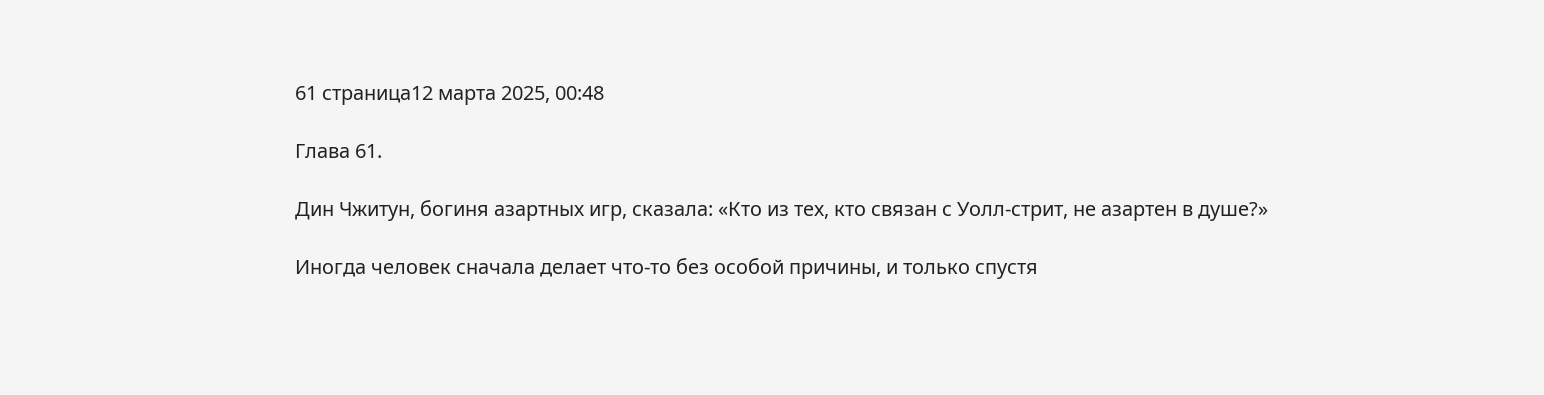61 страница12 марта 2025, 00:48

Глава 61.

Дин Чжитун, богиня азартных игр, сказала: «Кто из тех, кто связан с Уолл-стрит, не азартен в душе?»

Иногда человек сначала делает что-то без особой причины, и только спустя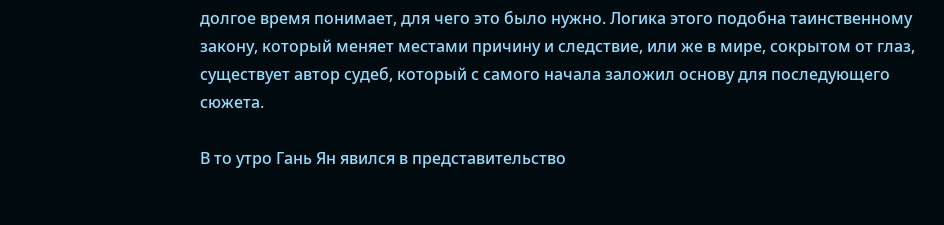долгое время понимает, для чего это было нужно. Логика этого подобна таинственному закону, который меняет местами причину и следствие, или же в мире, сокрытом от глаз, существует автор судеб, который с самого начала заложил основу для последующего сюжета.

В то утро Гань Ян явился в представительство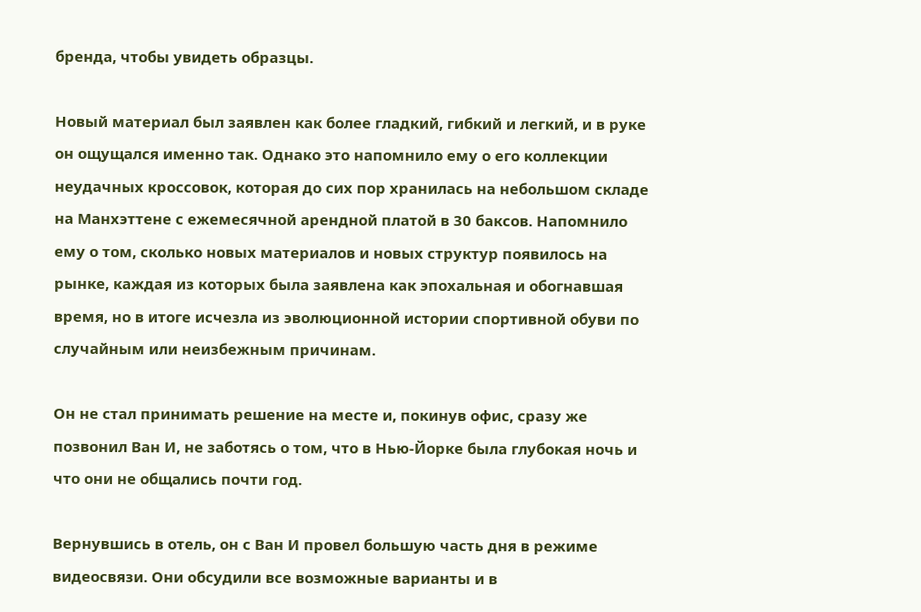бренда, чтобы увидеть образцы.

Новый материал был заявлен как более гладкий, гибкий и легкий, и в руке он ощущался именно так. Однако это напомнило ему о его коллекции неудачных кроссовок, которая до сих пор хранилась на небольшом складе на Манхэттене с ежемесячной арендной платой в 30 баксов. Напомнило ему о том, сколько новых материалов и новых структур появилось на рынке, каждая из которых была заявлена как эпохальная и обогнавшая время, но в итоге исчезла из эволюционной истории спортивной обуви по случайным или неизбежным причинам.

Он не стал принимать решение на месте и, покинув офис, сразу же позвонил Ван И, не заботясь о том, что в Нью-Йорке была глубокая ночь и что они не общались почти год.

Вернувшись в отель, он с Ван И провел большую часть дня в режиме видеосвязи. Они обсудили все возможные варианты и в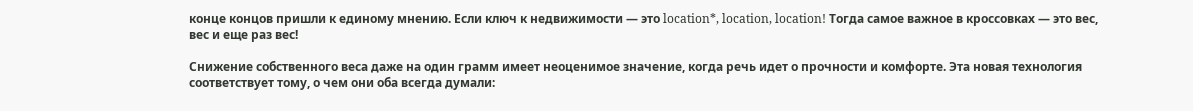конце концов пришли к единому мнению. Если ключ к недвижимости — это location*, location, location! Тогда самое важное в кроссовках — это вес, вес и еще раз вес!

Снижение собственного веса даже на один грамм имеет неоценимое значение, когда речь идет о прочности и комфорте. Эта новая технология соответствует тому, о чем они оба всегда думали: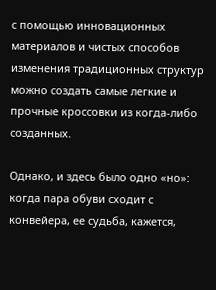с помощью инновационных материалов и чистых способов изменения традиционных структур можно создать самые легкие и прочные кроссовки из когда-либо созданных.

Однако, и здесь было одно «но»: когда пара обуви сходит с конвейера, ее судьба, кажется,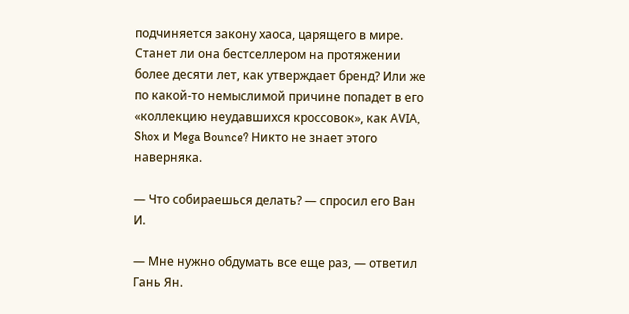подчиняется закону хаоса, царящего в мире. Станет ли она бестселлером на протяжении более десяти лет, как утверждает бренд? Или же по какой-то немыслимой причине попадет в его «коллекцию неудавшихся кроссовок», как AVIA, Shox и Mega Bounce? Никто не знает этого наверняка.

— Что собираешься делать? — спросил его Ван И.

— Мне нужно обдумать все еще раз, — ответил Гань Ян.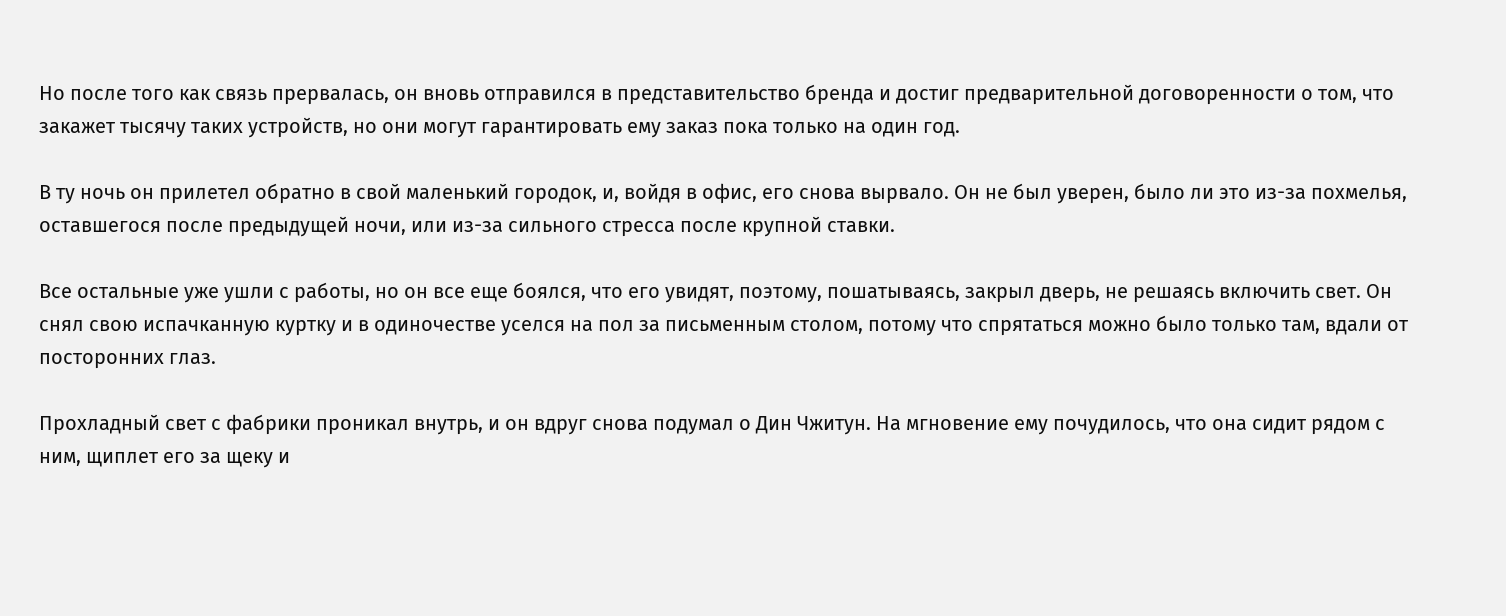Но после того как связь прервалась, он вновь отправился в представительство бренда и достиг предварительной договоренности о том, что закажет тысячу таких устройств, но они могут гарантировать ему заказ пока только на один год.

В ту ночь он прилетел обратно в свой маленький городок, и, войдя в офис, его снова вырвало. Он не был уверен, было ли это из-за похмелья, оставшегося после предыдущей ночи, или из-за сильного стресса после крупной ставки.

Все остальные уже ушли с работы, но он все еще боялся, что его увидят, поэтому, пошатываясь, закрыл дверь, не решаясь включить свет. Он снял свою испачканную куртку и в одиночестве уселся на пол за письменным столом, потому что спрятаться можно было только там, вдали от посторонних глаз.

Прохладный свет с фабрики проникал внутрь, и он вдруг снова подумал о Дин Чжитун. На мгновение ему почудилось, что она сидит рядом с ним, щиплет его за щеку и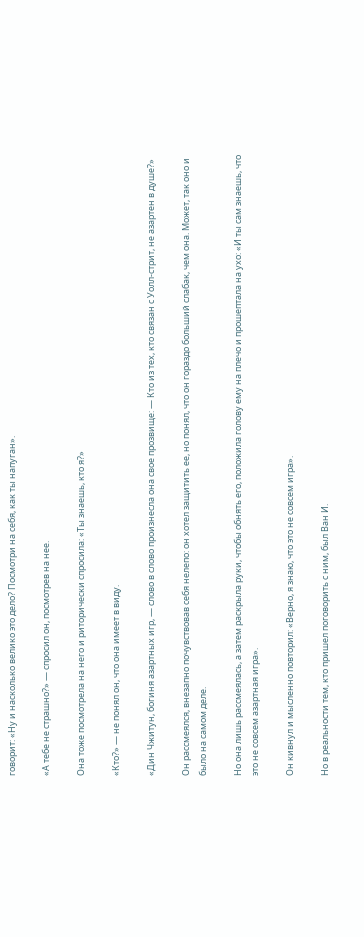говорит: «Ну и насколько велико это дело? Посмотри на себя, как ты напуган».

«А тебе не страшно?» — спросил он, посмотрев на нее.

Она тоже посмотрела на него и риторически спросила: «Ты знаешь, кто я?»

«Кто?» — не понял он, что она имеет в виду.

«Дин Чжитун, богиня азартных игр, — слово в слово произнесла она свое прозвище: — Кто из тех, кто связан с Уолл-стрит, не азартен в душе?»

Он рассмеялся, внезапно почувствовав себя нелепо: он хотел защитить ее, но понял, что он гораздо больший слабак, чем она. Может, так оно и было на самом деле.

Но она лишь рассмеялась, а затем раскрыла руки, чтобы обнять его, положила голову ему на плечо и прошептала на ухо: «И ты сам знаешь, что это не совсем азартная игра».

Он кивнул и мысленно повторил: «Верно, я знаю, что это не совсем игра».

Но в реальности тем, кто пришел поговорить с ним, был Ван И.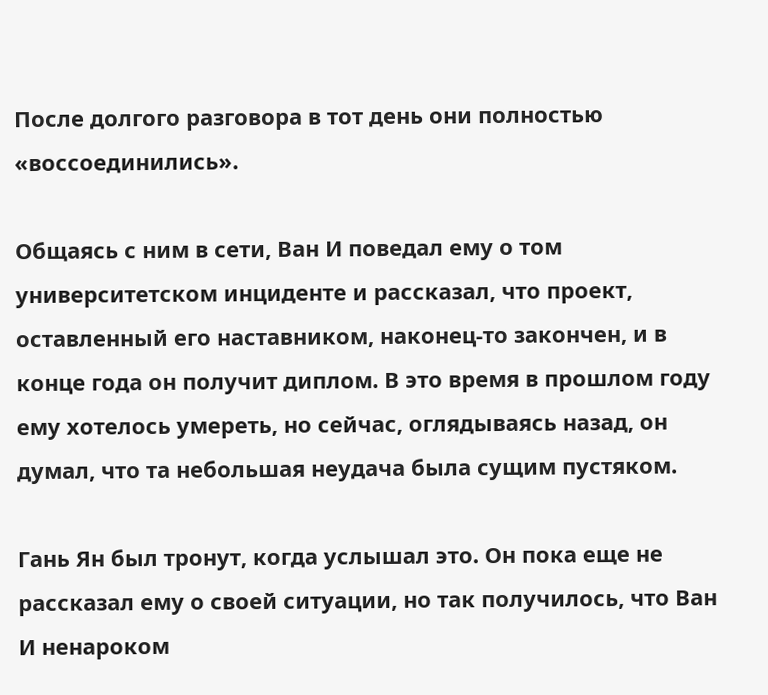После долгого разговора в тот день они полностью «воссоединились».

Общаясь с ним в сети, Ван И поведал ему о том университетском инциденте и рассказал, что проект, оставленный его наставником, наконец-то закончен, и в конце года он получит диплом. В это время в прошлом году ему хотелось умереть, но сейчас, оглядываясь назад, он думал, что та небольшая неудача была сущим пустяком.

Гань Ян был тронут, когда услышал это. Он пока еще не рассказал ему о своей ситуации, но так получилось, что Ван И ненароком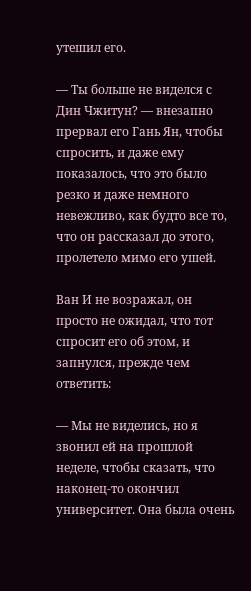утешил его.

— Ты больше не виделся с Дин Чжитун? — внезапно прервал его Гань Ян, чтобы спросить, и даже ему показалось, что это было резко и даже немного невежливо, как будто все то, что он рассказал до этого, пролетело мимо его ушей.

Ван И не возражал, он просто не ожидал, что тот спросит его об этом, и запнулся, прежде чем ответить:

— Мы не виделись, но я звонил ей на прошлой неделе, чтобы сказать, что наконец-то окончил университет. Она была очень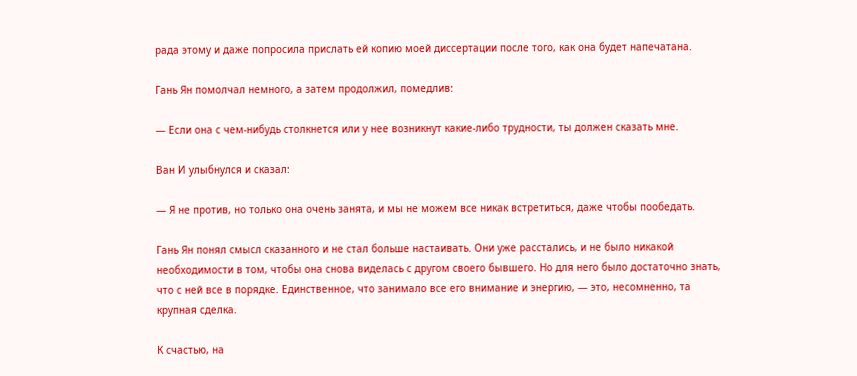рада этому и даже попросила прислать ей копию моей диссертации после того, как она будет напечатана.

Гань Ян помолчал немного, а затем продолжил, помедлив:

— Если она с чем-нибудь столкнется или у нее возникнут какие-либо трудности, ты должен сказать мне.

Ван И улыбнулся и сказал:

— Я не против, но только она очень занята, и мы не можем все никак встретиться, даже чтобы пообедать.

Гань Ян понял смысл сказанного и не стал больше настаивать. Они уже расстались, и не было никакой необходимости в том, чтобы она снова виделась с другом своего бывшего. Но для него было достаточно знать, что с ней все в порядке. Единственное, что занимало все его внимание и энергию, — это, несомненно, та крупная сделка.

К счастью, на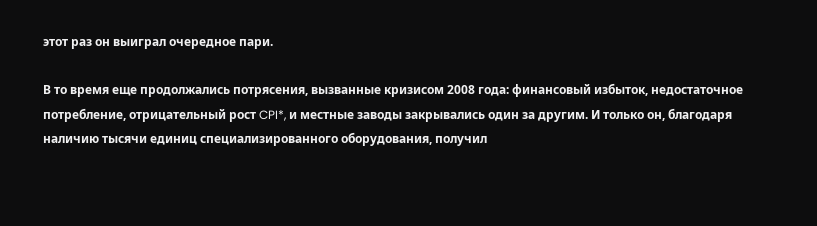этот раз он выиграл очередное пари.

В то время еще продолжались потрясения, вызванные кризисом 2008 года: финансовый избыток, недостаточное потребление, отрицательный рост CPI*, и местные заводы закрывались один за другим. И только он, благодаря наличию тысячи единиц специализированного оборудования, получил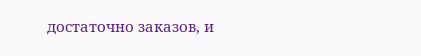достаточно заказов, и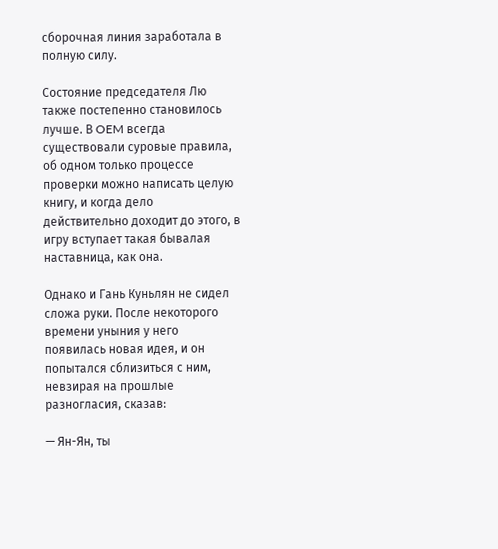сборочная линия заработала в полную силу.

Состояние председателя Лю также постепенно становилось лучше. В OEM всегда существовали суровые правила, об одном только процессе проверки можно написать целую книгу, и когда дело действительно доходит до этого, в игру вступает такая бывалая наставница, как она.

Однако и Гань Куньлян не сидел сложа руки. После некоторого времени уныния у него появилась новая идея, и он попытался сблизиться с ним, невзирая на прошлые разногласия, сказав:

— Ян-Ян, ты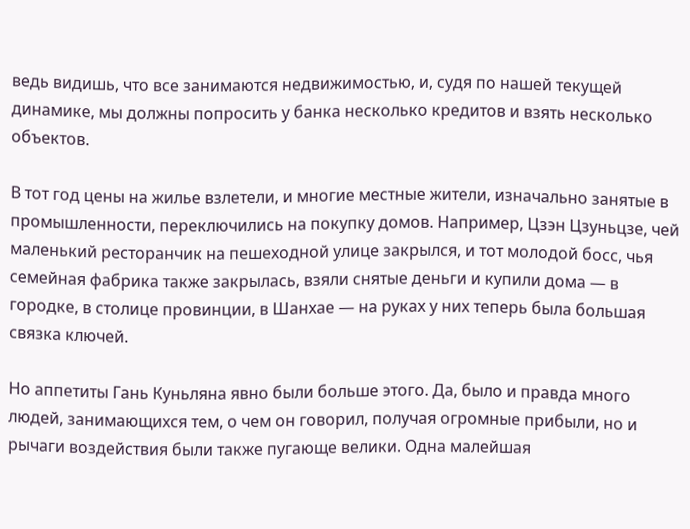ведь видишь, что все занимаются недвижимостью, и, судя по нашей текущей динамике, мы должны попросить у банка несколько кредитов и взять несколько объектов.

В тот год цены на жилье взлетели, и многие местные жители, изначально занятые в промышленности, переключились на покупку домов. Например, Цзэн Цзуньцзе, чей маленький ресторанчик на пешеходной улице закрылся, и тот молодой босс, чья семейная фабрика также закрылась, взяли снятые деньги и купили дома — в городке, в столице провинции, в Шанхае — на руках у них теперь была большая связка ключей.

Но аппетиты Гань Куньляна явно были больше этого. Да, было и правда много людей, занимающихся тем, о чем он говорил, получая огромные прибыли, но и рычаги воздействия были также пугающе велики. Одна малейшая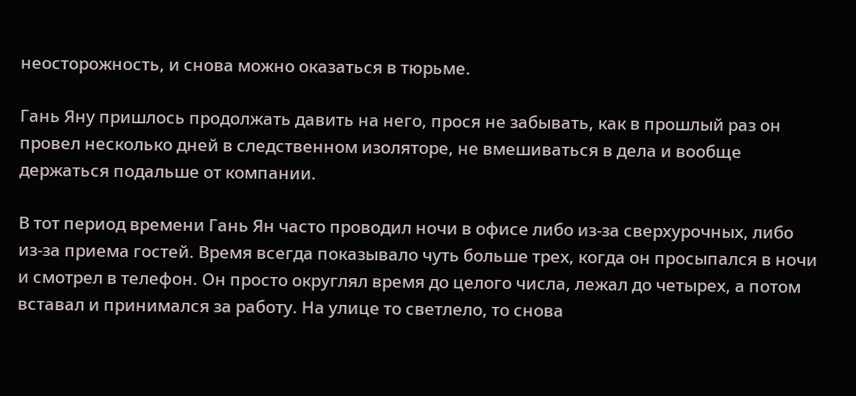неосторожность, и снова можно оказаться в тюрьме.

Гань Яну пришлось продолжать давить на него, прося не забывать, как в прошлый раз он провел несколько дней в следственном изоляторе, не вмешиваться в дела и вообще держаться подальше от компании.

В тот период времени Гань Ян часто проводил ночи в офисе либо из-за сверхурочных, либо из-за приема гостей. Время всегда показывало чуть больше трех, когда он просыпался в ночи и смотрел в телефон. Он просто округлял время до целого числа, лежал до четырех, а потом вставал и принимался за работу. На улице то светлело, то снова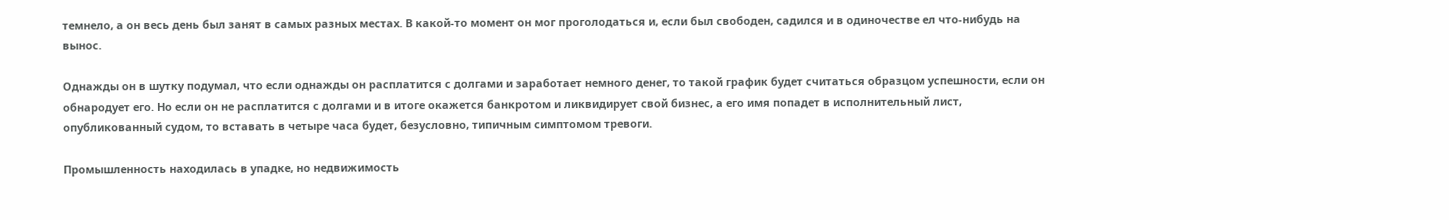темнело, а он весь день был занят в самых разных местах. В какой-то момент он мог проголодаться и, если был свободен, садился и в одиночестве ел что-нибудь на вынос.

Однажды он в шутку подумал, что если однажды он расплатится с долгами и заработает немного денег, то такой график будет считаться образцом успешности, если он обнародует его. Но если он не расплатится с долгами и в итоге окажется банкротом и ликвидирует свой бизнес, а его имя попадет в исполнительный лист, опубликованный судом, то вставать в четыре часа будет, безусловно, типичным симптомом тревоги.

Промышленность находилась в упадке, но недвижимость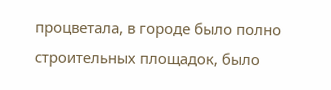процветала, в городе было полно строительных площадок, было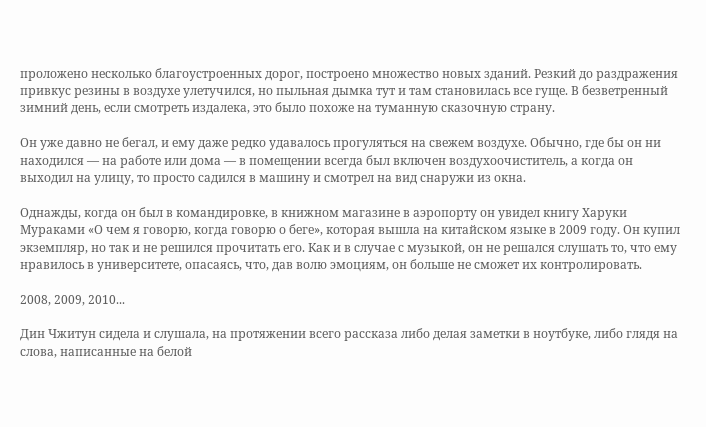проложено несколько благоустроенных дорог, построено множество новых зданий. Резкий до раздражения привкус резины в воздухе улетучился, но пыльная дымка тут и там становилась все гуще. В безветренный зимний день, если смотреть издалека, это было похоже на туманную сказочную страну.

Он уже давно не бегал, и ему даже редко удавалось прогуляться на свежем воздухе. Обычно, где бы он ни находился — на работе или дома — в помещении всегда был включен воздухоочиститель, а когда он выходил на улицу, то просто садился в машину и смотрел на вид снаружи из окна.

Однажды, когда он был в командировке, в книжном магазине в аэропорту он увидел книгу Харуки Мураками «О чем я говорю, когда говорю о беге», которая вышла на китайском языке в 2009 году. Он купил экземпляр, но так и не решился прочитать его. Как и в случае с музыкой, он не решался слушать то, что ему нравилось в университете, опасаясь, что, дав волю эмоциям, он больше не сможет их контролировать.

2008, 2009, 2010...

Дин Чжитун сидела и слушала, на протяжении всего рассказа либо делая заметки в ноутбуке, либо глядя на слова, написанные на белой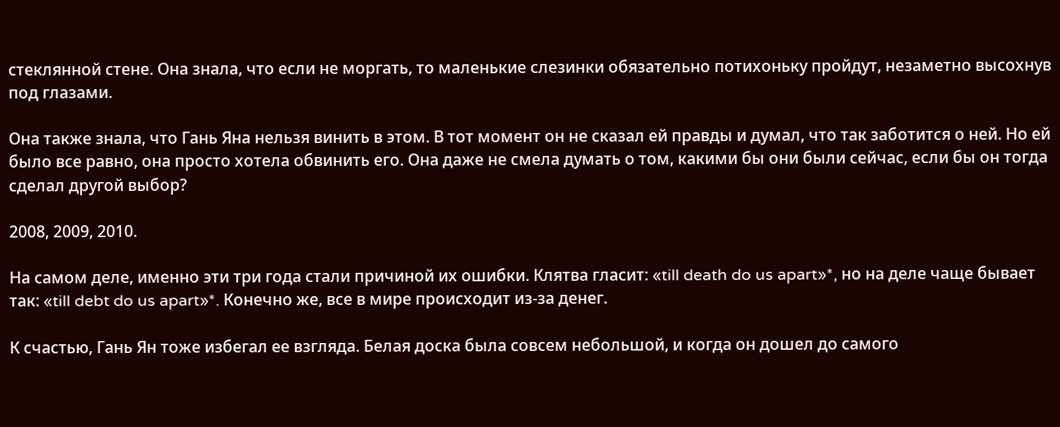стеклянной стене. Она знала, что если не моргать, то маленькие слезинки обязательно потихоньку пройдут, незаметно высохнув под глазами.

Она также знала, что Гань Яна нельзя винить в этом. В тот момент он не сказал ей правды и думал, что так заботится о ней. Но ей было все равно, она просто хотела обвинить его. Она даже не смела думать о том, какими бы они были сейчас, если бы он тогда сделал другой выбор?

2008, 2009, 2010.

На самом деле, именно эти три года стали причиной их ошибки. Клятва гласит: «till death do us apart»*, но на деле чаще бывает так: «till debt do us apart»*. Конечно же, все в мире происходит из-за денег.

К счастью, Гань Ян тоже избегал ее взгляда. Белая доска была совсем небольшой, и когда он дошел до самого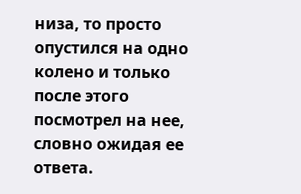низа, то просто опустился на одно колено и только после этого посмотрел на нее, словно ожидая ее ответа.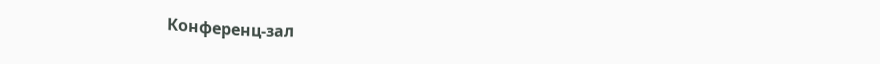Конференц-зал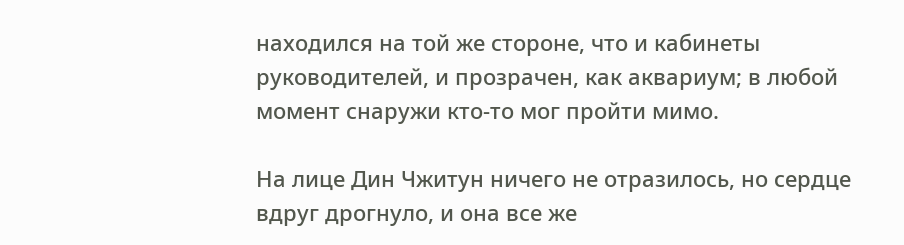находился на той же стороне, что и кабинеты руководителей, и прозрачен, как аквариум; в любой момент снаружи кто-то мог пройти мимо.

На лице Дин Чжитун ничего не отразилось, но сердце вдруг дрогнуло, и она все же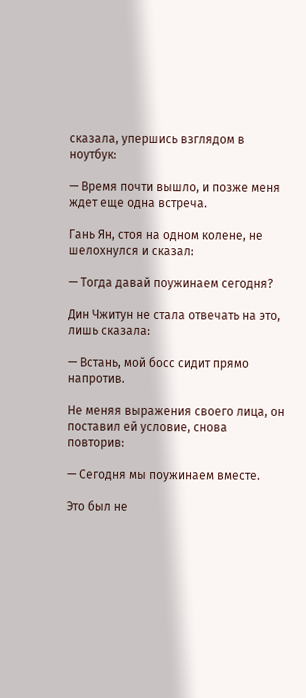сказала, упершись взглядом в ноутбук:

— Время почти вышло, и позже меня ждет еще одна встреча.

Гань Ян, стоя на одном колене, не шелохнулся и сказал:

— Тогда давай поужинаем сегодня?

Дин Чжитун не стала отвечать на это, лишь сказала:

— Встань, мой босс сидит прямо напротив.

Не меняя выражения своего лица, он поставил ей условие, снова повторив:

— Сегодня мы поужинаем вместе.

Это был не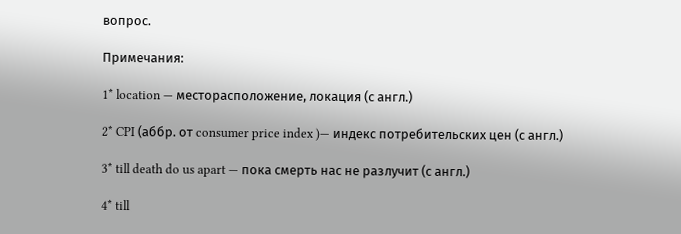вопрос.

Примечания:

1* location — месторасположение, локация (с англ.)

2* CPI (аббр. от consumer price index )— индекс потребительских цен (с англ.)

3* till death do us apart — пока смерть нас не разлучит (с англ.)

4* till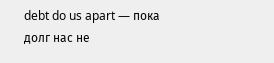debt do us apart — пока долг нас не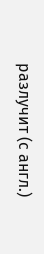разлучит (с англ.)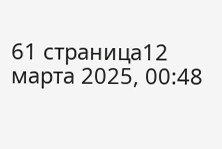61 страница12 марта 2025, 00:48